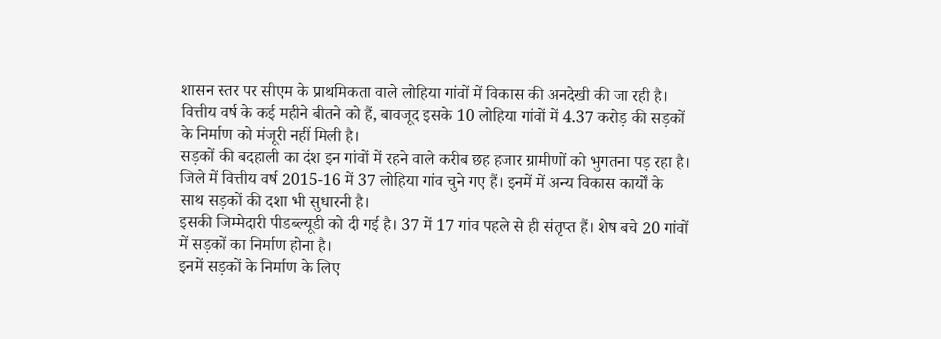शासन स्तर पर सीएम के प्राथमिकता वाले लोहिया गांवों में विकास की अनदेखी की जा रही है। वित्तीय वर्ष के कई महीने बीतने को हैं, बावजूद इसके 10 लोहिया गांवों में 4.37 करोड़ की सड़कों के निर्माण को मंजूरी नहीं मिली है।
सड़कों की बदहाली का दंश इन गांवों में रहने वाले करीब छह हजार ग्रामीणों को भुगतना पड़ रहा है। जिले में वित्तीय वर्ष 2015-16 में 37 लोहिया गांव चुने गए हैं। इनमें में अन्य विकास कार्यों के साथ सड़कों की दशा भी सुधारनी है।
इसकी जिम्मेदारी पीडब्ल्यूडी को दी गई है। 37 में 17 गांव पहले से ही संतृप्त हैं। शेष बचे 20 गांवों में सड़कों का निर्माण होना है।
इनमें सड़कों के निर्माण के लिए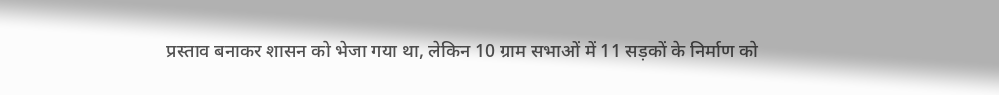प्रस्ताव बनाकर शासन को भेजा गया था, लेकिन 10 ग्राम सभाओं में 11 सड़कों के निर्माण को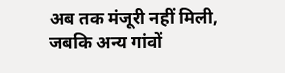अब तक मंजूरी नहीं मिली, जबकि अन्य गांवों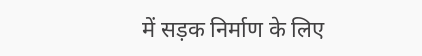में सड़क निर्माण के लिए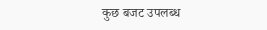कुछ बजट उपलब्ध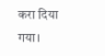करा दिया गया।